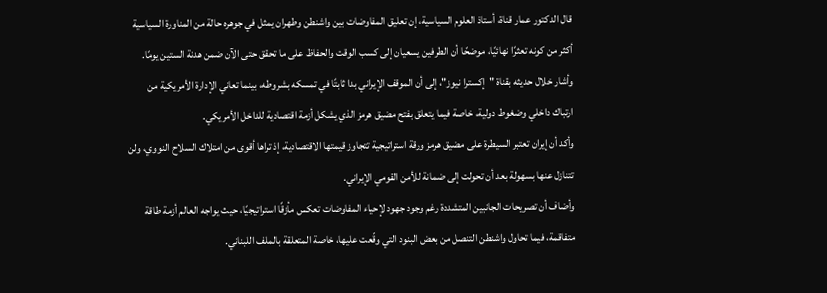قال الدكتور عمار قناة، أستاذ العلوم السياسية، إن تعليق المفاوضات بين واشنطن وطهران يمثل في جوهره حالة من المناورة السياسية أكثر من كونه تعثرًا نهائيًا، موضحًا أن الطرفين يسعيان إلى كسب الوقت والحفاظ على ما تحقق حتى الآن ضمن هدنة الستين يومًا.
وأشار خلال حديثه بقناة "إكسترا نيوز"، إلى أن الموقف الإيراني بدا ثابتًا في تمسكه بشروطه، بينما تعاني الإدارة الأمريكية من ارتباك داخلي وضغوط دولية، خاصة فيما يتعلق بفتح مضيق هرمز الذي يشكل أزمة اقتصادية للداخل الأمريكي.
وأكد أن إيران تعتبر السيطرة على مضيق هرمز ورقة استراتيجية تتجاوز قيمتها الاقتصادية، إذ تراها أقوى من امتلاك السلاح النووي، ولن تتنازل عنها بسهولة بعد أن تحولت إلى ضمانة للأمن القومي الإيراني.
وأضاف أن تصريحات الجانبين المتشددة رغم وجود جهود لإحياء المفاوضات تعكس مأزقًا استراتيجيًا، حيث يواجه العالم أزمة طاقة متفاقمة، فيما تحاول واشنطن التنصل من بعض البنود التي وقّعت عليها، خاصة المتعلقة بالملف اللبناني.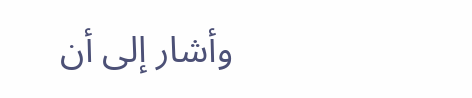وأشار إلى أن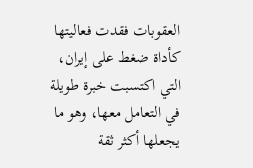العقوبات فقدت فعاليتها كأداة ضغط على إيران، التي اكتسبت خبرة طويلة في التعامل معها، وهو ما يجعلها أكثر ثقة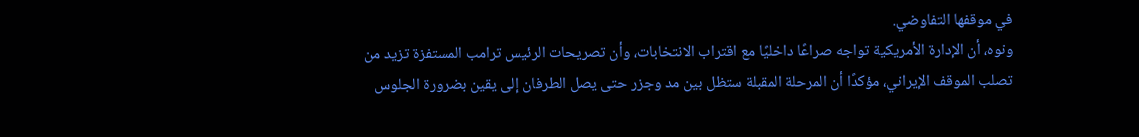في موقفها التفاوضي.
ونوه، أن الإدارة الأمريكية تواجه صراعًا داخليًا مع اقتراب الانتخابات، وأن تصريحات الرئيس ترامب المستفزة تزيد من تصلب الموقف الإيراني، مؤكدًا أن المرحلة المقبلة ستظل بين مد وجزر حتى يصل الطرفان إلى يقين بضرورة الجلوس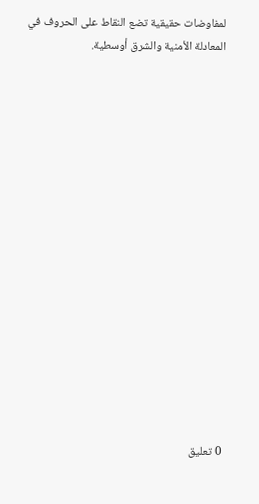لمفاوضات حقيقية تضع النقاط على الحروف في المعادلة الأمنية والشرق أوسطية.
















0 تعليق